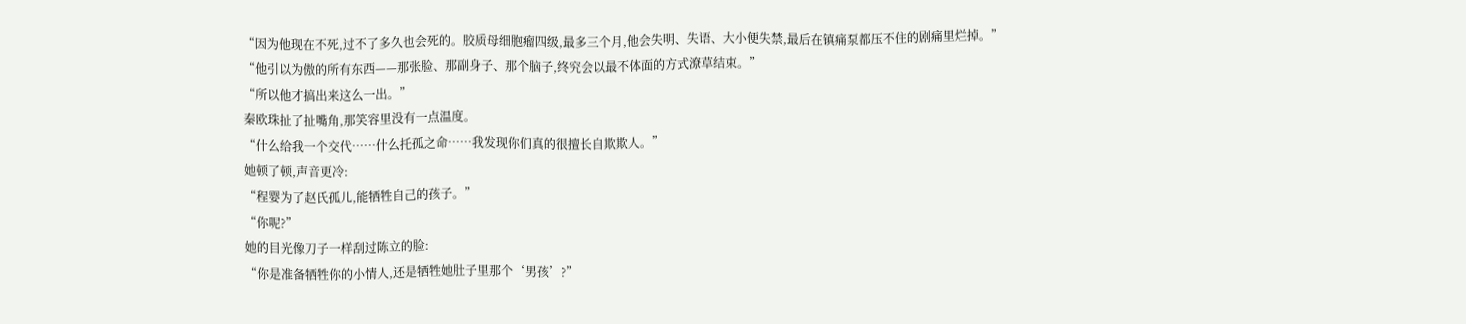“因为他现在不死,过不了多久也会死的。胶质母细胞瘤四级,最多三个月,他会失明、失语、大小便失禁,最后在镇痛泵都压不住的剧痛里烂掉。”
“他引以为傲的所有东西——那张脸、那副身子、那个脑子,终究会以最不体面的方式潦草结束。”
“所以他才搞出来这么一出。”
秦欧珠扯了扯嘴角,那笑容里没有一点温度。
“什么给我一个交代……什么托孤之命……我发现你们真的很擅长自欺欺人。”
她顿了顿,声音更冷:
“程婴为了赵氏孤儿,能牺牲自己的孩子。”
“你呢?”
她的目光像刀子一样刮过陈立的脸:
“你是准备牺牲你的小情人,还是牺牲她肚子里那个‘男孩’?”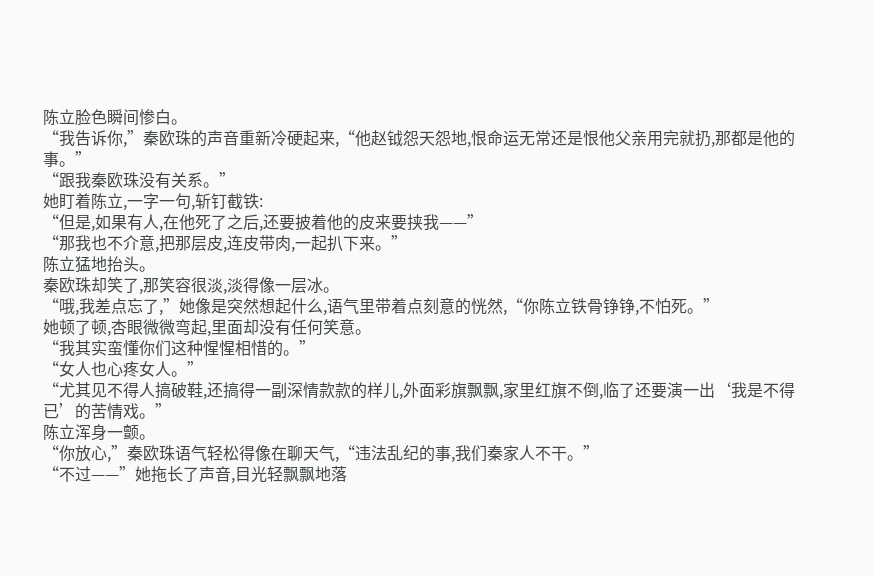陈立脸色瞬间惨白。
“我告诉你,”秦欧珠的声音重新冷硬起来,“他赵钺怨天怨地,恨命运无常还是恨他父亲用完就扔,那都是他的事。”
“跟我秦欧珠没有关系。”
她盯着陈立,一字一句,斩钉截铁:
“但是,如果有人,在他死了之后,还要披着他的皮来要挟我——”
“那我也不介意,把那层皮,连皮带肉,一起扒下来。”
陈立猛地抬头。
秦欧珠却笑了,那笑容很淡,淡得像一层冰。
“哦,我差点忘了,”她像是突然想起什么,语气里带着点刻意的恍然,“你陈立铁骨铮铮,不怕死。”
她顿了顿,杏眼微微弯起,里面却没有任何笑意。
“我其实蛮懂你们这种惺惺相惜的。”
“女人也心疼女人。”
“尤其见不得人搞破鞋,还搞得一副深情款款的样儿,外面彩旗飘飘,家里红旗不倒,临了还要演一出‘我是不得已’的苦情戏。”
陈立浑身一颤。
“你放心,”秦欧珠语气轻松得像在聊天气,“违法乱纪的事,我们秦家人不干。”
“不过——”她拖长了声音,目光轻飘飘地落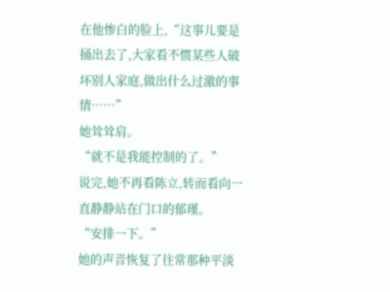在他惨白的脸上,“这事儿要是捅出去了,大家看不惯某些人破坏别人家庭,做出什么过激的事情……”
她耸耸肩。
“就不是我能控制的了。”
说完,她不再看陈立,转而看向一直静静站在门口的郁瑾。
“安排一下。”
她的声音恢复了往常那种平淡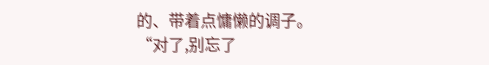的、带着点慵懒的调子。
“对了,别忘了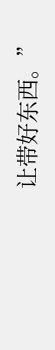让带好东西。”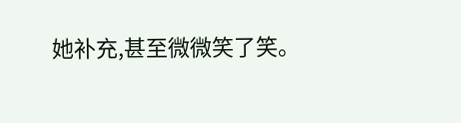她补充,甚至微微笑了笑。